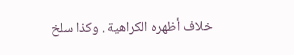خلاف أظهره الكراهية . وكذا سلخ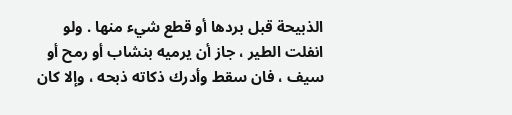الذبيحة قبل بردها أو قطع شيء منها . ولو انفلت الطير ، جاز أن يرميه بنشاب أو رمح أو سيف ، فان سقط وأدرك ذكاته ذبحه ، وإلا كان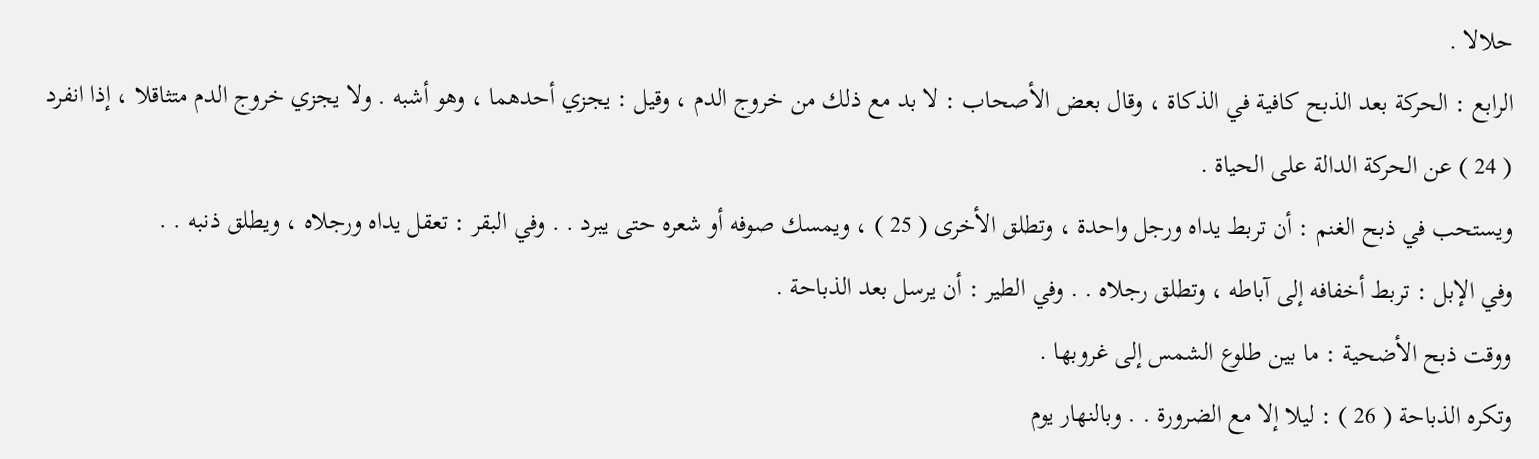حلالا .
الرابع : الحركة بعد الذبح كافية في الذكاة ، وقال بعض الأصحاب : لا بد مع ذلك من خروج الدم ، وقيل : يجزي أحدهما ، وهو أشبه . ولا يجزي خروج الدم متثاقلا ، إذا انفرد ( 24 ) عن الحركة الدالة على الحياة .
ويستحب في ذبح الغنم : أن تربط يداه ورجل واحدة ، وتطلق الأخرى ( 25 ) ، ويمسك صوفه أو شعره حتى يبرد . . وفي البقر : تعقل يداه ورجلاه ، ويطلق ذنبه . .
وفي الإبل : تربط أخفافه إلى آباطه ، وتطلق رجلاه . . وفي الطير : أن يرسل بعد الذباحة .
ووقت ذبح الأضحية : ما بين طلوع الشمس إلى غروبها .
وتكره الذباحة ( 26 ) : ليلا إلا مع الضرورة . . وبالنهار يوم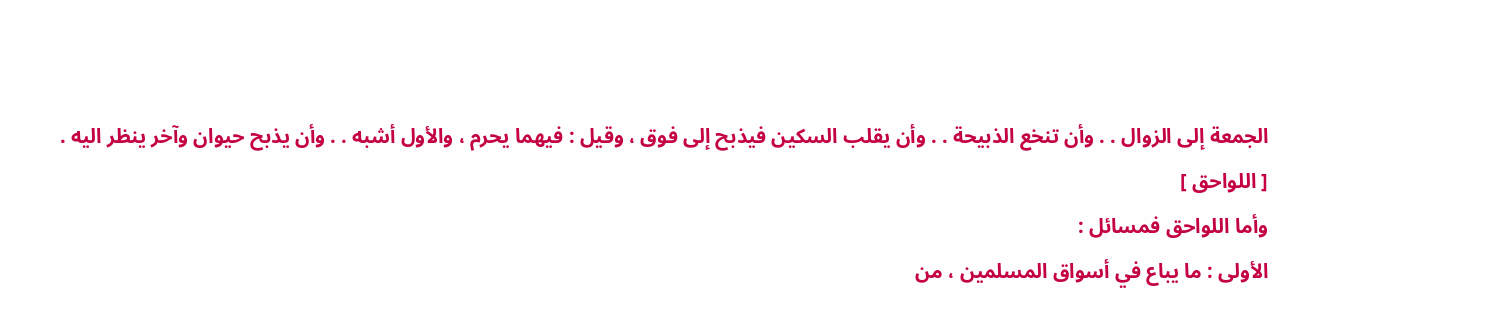الجمعة إلى الزوال . . وأن تنخع الذبيحة . . وأن يقلب السكين فيذبح إلى فوق ، وقيل : فيهما يحرم ، والأول أشبه . . وأن يذبح حيوان وآخر ينظر اليه .
[ اللواحق ]
وأما اللواحق فمسائل :
الأولى : ما يباع في أسواق المسلمين ، من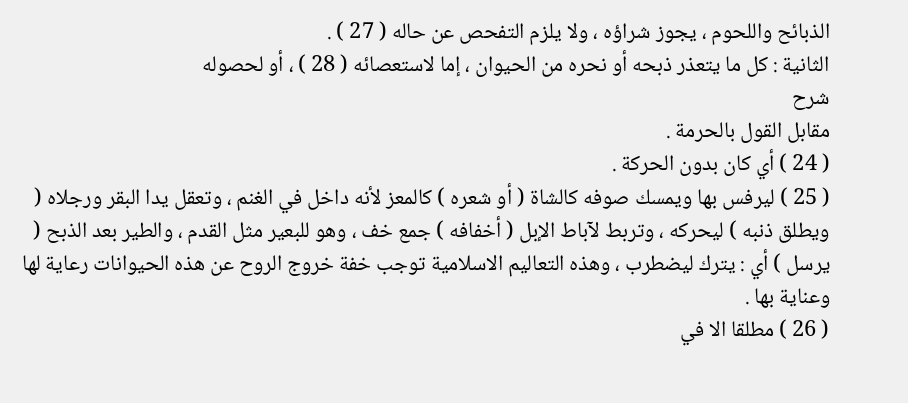الذبائح واللحوم ، يجوز شراؤه ، ولا يلزم التفحص عن حاله ( 27 ) .
الثانية : كل ما يتعذر ذبحه أو نحره من الحيوان ، إما لاستعصائه ( 28 ) ، أو لحصوله
شرح
مقابل القول بالحرمة .
( 24 ) أي كان بدون الحركة .
( 25 ) ليرفس بها ويمسك صوفه كالشاة ( أو شعره ) كالمعز لأنه داخل في الغنم ، وتعقل يدا البقر ورجلاه ( ويطلق ذنبه ) ليحركه ، وتربط لآباط الإبل ( أخفافه ) جمع خف ، وهو للبعير مثل القدم ، والطير بعد الذبح ( يرسل ) أي : يترك ليضطرب ، وهذه التعاليم الاسلامية توجب خفة خروج الروح عن هذه الحيوانات رعاية لها وعناية بها .
( 26 ) مطلقا الا في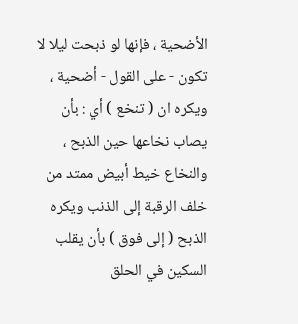الأضحية ، فإنها لو ذبحت ليلا لا تكون - على القول - أضحية ، ويكره ان ( تنخع ) أي : بأن يصاب نخاعها حين الذبح ، والنخاع خيط أبيض ممتد من خلف الرقبة إلى الذنب ويكره الذبح ( إلى فوق ) بأن يقلب السكين في الحلق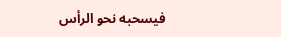فيسحبه نحو الرأس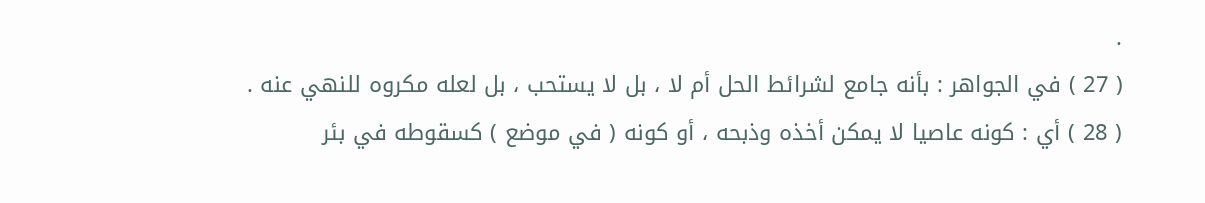.
( 27 ) في الجواهر : بأنه جامع لشرائط الحل أم لا ، بل لا يستحب ، بل لعله مكروه للنهي عنه .
( 28 ) أي : كونه عاصيا لا يمكن أخذه وذبحه ، أو كونه ( في موضع ) كسقوطه في بئر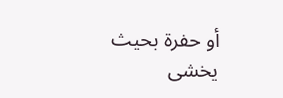أو حفرة بحيث يخشى